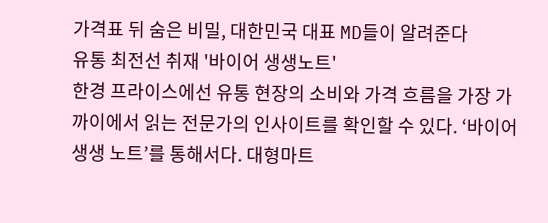가격표 뒤 숨은 비밀, 대한민국 대표 MD들이 알려준다
유통 최전선 취재 '바이어 생생노트'
한경 프라이스에선 유통 현장의 소비와 가격 흐름을 가장 가까이에서 읽는 전문가의 인사이트를 확인할 수 있다. ‘바이어 생생 노트’를 통해서다. 대형마트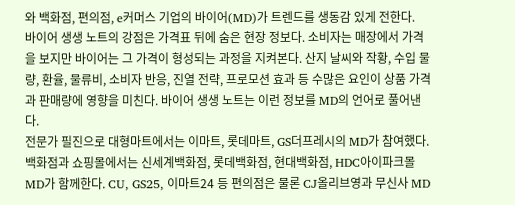와 백화점, 편의점, e커머스 기업의 바이어(MD)가 트렌드를 생동감 있게 전한다.
바이어 생생 노트의 강점은 가격표 뒤에 숨은 현장 정보다. 소비자는 매장에서 가격을 보지만 바이어는 그 가격이 형성되는 과정을 지켜본다. 산지 날씨와 작황, 수입 물량, 환율, 물류비, 소비자 반응, 진열 전략, 프로모션 효과 등 수많은 요인이 상품 가격과 판매량에 영향을 미친다. 바이어 생생 노트는 이런 정보를 MD의 언어로 풀어낸다.
전문가 필진으로 대형마트에서는 이마트, 롯데마트, GS더프레시의 MD가 참여했다. 백화점과 쇼핑몰에서는 신세계백화점, 롯데백화점, 현대백화점, HDC아이파크몰 MD가 함께한다. CU, GS25, 이마트24 등 편의점은 물론 CJ올리브영과 무신사 MD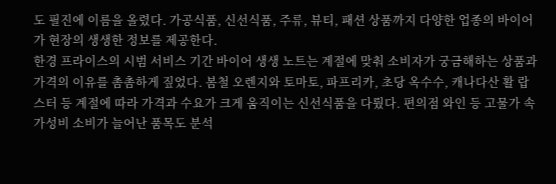도 필진에 이름을 올렸다. 가공식품, 신선식품, 주류, 뷰티, 패션 상품까지 다양한 업종의 바이어가 현장의 생생한 정보를 제공한다.
한경 프라이스의 시범 서비스 기간 바이어 생생 노트는 계절에 맞춰 소비자가 궁금해하는 상품과 가격의 이유를 촘촘하게 짚었다. 봄철 오렌지와 토마토, 파프리카, 초당 옥수수, 캐나다산 활 랍스터 등 계절에 따라 가격과 수요가 크게 움직이는 신선식품을 다뤘다. 편의점 와인 등 고물가 속 가성비 소비가 늘어난 품목도 분석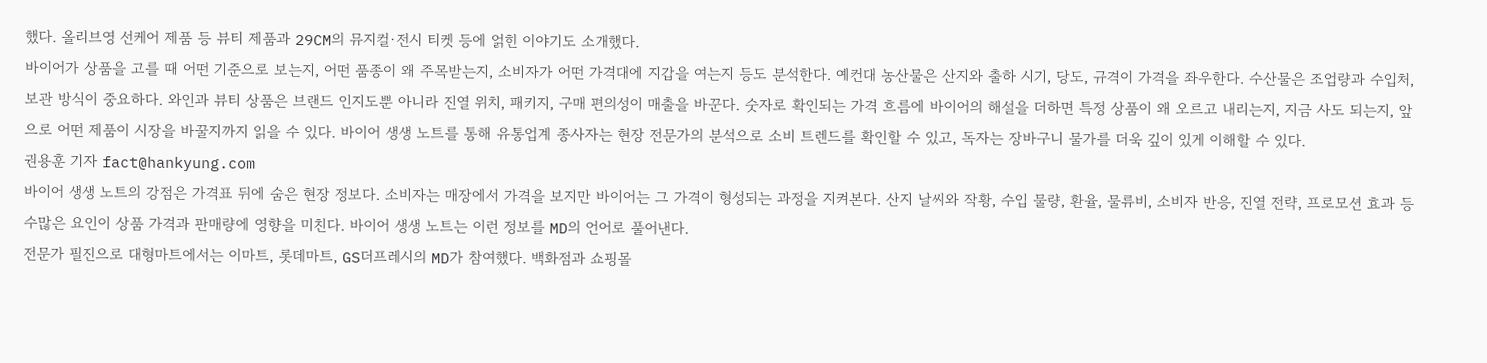했다. 올리브영 선케어 제품 등 뷰티 제품과 29CM의 뮤지컬·전시 티켓 등에 얽힌 이야기도 소개했다.
바이어가 상품을 고를 때 어떤 기준으로 보는지, 어떤 품종이 왜 주목받는지, 소비자가 어떤 가격대에 지갑을 여는지 등도 분석한다. 예컨대 농산물은 산지와 출하 시기, 당도, 규격이 가격을 좌우한다. 수산물은 조업량과 수입처, 보관 방식이 중요하다. 와인과 뷰티 상품은 브랜드 인지도뿐 아니라 진열 위치, 패키지, 구매 편의성이 매출을 바꾼다. 숫자로 확인되는 가격 흐름에 바이어의 해설을 더하면 특정 상품이 왜 오르고 내리는지, 지금 사도 되는지, 앞으로 어떤 제품이 시장을 바꿀지까지 읽을 수 있다. 바이어 생생 노트를 통해 유통업계 종사자는 현장 전문가의 분석으로 소비 트렌드를 확인할 수 있고, 독자는 장바구니 물가를 더욱 깊이 있게 이해할 수 있다.
권용훈 기자 fact@hankyung.com
바이어 생생 노트의 강점은 가격표 뒤에 숨은 현장 정보다. 소비자는 매장에서 가격을 보지만 바이어는 그 가격이 형성되는 과정을 지켜본다. 산지 날씨와 작황, 수입 물량, 환율, 물류비, 소비자 반응, 진열 전략, 프로모션 효과 등 수많은 요인이 상품 가격과 판매량에 영향을 미친다. 바이어 생생 노트는 이런 정보를 MD의 언어로 풀어낸다.
전문가 필진으로 대형마트에서는 이마트, 롯데마트, GS더프레시의 MD가 참여했다. 백화점과 쇼핑몰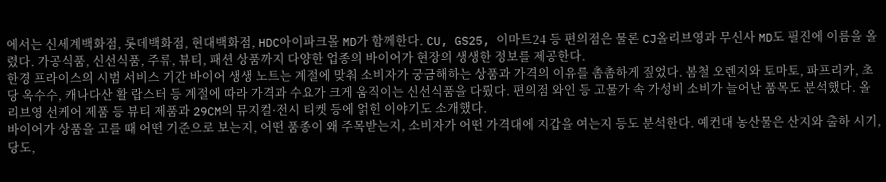에서는 신세계백화점, 롯데백화점, 현대백화점, HDC아이파크몰 MD가 함께한다. CU, GS25, 이마트24 등 편의점은 물론 CJ올리브영과 무신사 MD도 필진에 이름을 올렸다. 가공식품, 신선식품, 주류, 뷰티, 패션 상품까지 다양한 업종의 바이어가 현장의 생생한 정보를 제공한다.
한경 프라이스의 시범 서비스 기간 바이어 생생 노트는 계절에 맞춰 소비자가 궁금해하는 상품과 가격의 이유를 촘촘하게 짚었다. 봄철 오렌지와 토마토, 파프리카, 초당 옥수수, 캐나다산 활 랍스터 등 계절에 따라 가격과 수요가 크게 움직이는 신선식품을 다뤘다. 편의점 와인 등 고물가 속 가성비 소비가 늘어난 품목도 분석했다. 올리브영 선케어 제품 등 뷰티 제품과 29CM의 뮤지컬·전시 티켓 등에 얽힌 이야기도 소개했다.
바이어가 상품을 고를 때 어떤 기준으로 보는지, 어떤 품종이 왜 주목받는지, 소비자가 어떤 가격대에 지갑을 여는지 등도 분석한다. 예컨대 농산물은 산지와 출하 시기, 당도,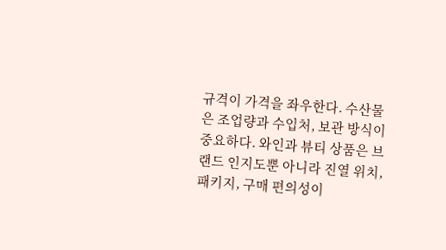규격이 가격을 좌우한다. 수산물은 조업량과 수입처, 보관 방식이 중요하다. 와인과 뷰티 상품은 브랜드 인지도뿐 아니라 진열 위치, 패키지, 구매 편의성이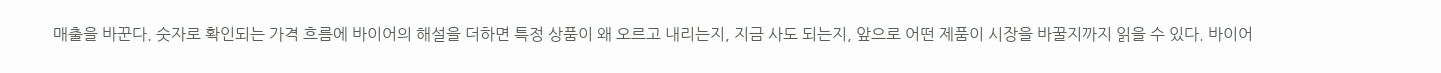매출을 바꾼다. 숫자로 확인되는 가격 흐름에 바이어의 해설을 더하면 특정 상품이 왜 오르고 내리는지, 지금 사도 되는지, 앞으로 어떤 제품이 시장을 바꿀지까지 읽을 수 있다. 바이어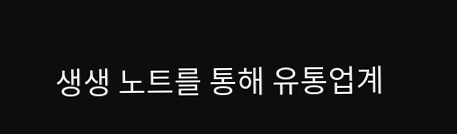생생 노트를 통해 유통업계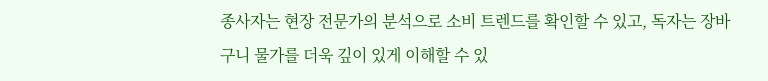종사자는 현장 전문가의 분석으로 소비 트렌드를 확인할 수 있고, 독자는 장바구니 물가를 더욱 깊이 있게 이해할 수 있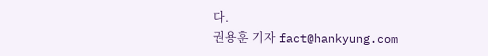다.
권용훈 기자 fact@hankyung.com